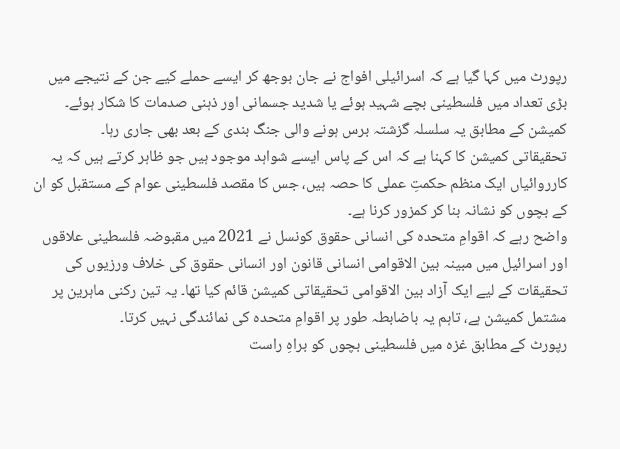رپورٹ میں کہا گیا ہے کہ اسرائیلی افواج نے جان بوجھ کر ایسے حملے کیے جن کے نتیجے میں بڑی تعداد میں فلسطینی بچے شہید ہوئے یا شدید جسمانی اور ذہنی صدمات کا شکار ہوئے۔ کمیشن کے مطابق یہ سلسلہ گزشتہ برس ہونے والی جنگ بندی کے بعد بھی جاری رہا۔
تحقیقاتی کمیشن کا کہنا ہے کہ اس کے پاس ایسے شواہد موجود ہیں جو ظاہر کرتے ہیں کہ یہ کارروائیاں ایک منظم حکمتِ عملی کا حصہ ہیں، جس کا مقصد فلسطینی عوام کے مستقبل کو ان کے بچوں کو نشانہ بنا کر کمزور کرنا ہے۔
واضح رہے کہ اقوامِ متحدہ کی انسانی حقوق کونسل نے 2021 میں مقبوضہ فلسطینی علاقوں اور اسرائیل میں مبینہ بین الاقوامی انسانی قانون اور انسانی حقوق کی خلاف ورزیوں کی تحقیقات کے لیے ایک آزاد بین الاقوامی تحقیقاتی کمیشن قائم کیا تھا۔ یہ تین رکنی ماہرین پر مشتمل کمیشن ہے، تاہم یہ باضابطہ طور پر اقوامِ متحدہ کی نمائندگی نہیں کرتا۔
رپورٹ کے مطابق غزہ میں فلسطینی بچوں کو براہِ راست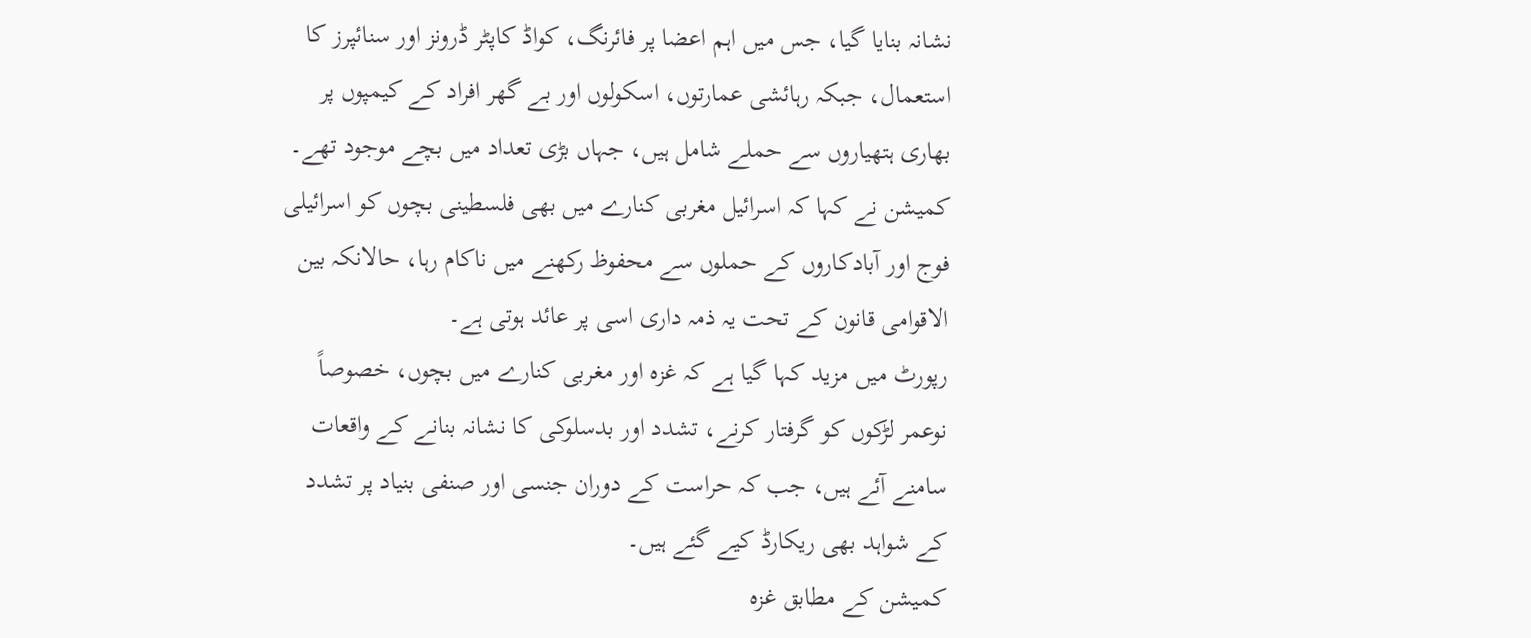نشانہ بنایا گیا، جس میں اہم اعضا پر فائرنگ، کواڈ کاپٹر ڈرونز اور سنائپرز کا استعمال، جبکہ رہائشی عمارتوں، اسکولوں اور بے گھر افراد کے کیمپوں پر بھاری ہتھیاروں سے حملے شامل ہیں، جہاں بڑی تعداد میں بچے موجود تھے۔
کمیشن نے کہا کہ اسرائیل مغربی کنارے میں بھی فلسطینی بچوں کو اسرائیلی فوج اور آبادکاروں کے حملوں سے محفوظ رکھنے میں ناکام رہا، حالانکہ بین الاقوامی قانون کے تحت یہ ذمہ داری اسی پر عائد ہوتی ہے۔
رپورٹ میں مزید کہا گیا ہے کہ غزہ اور مغربی کنارے میں بچوں، خصوصاً نوعمر لڑکوں کو گرفتار کرنے، تشدد اور بدسلوکی کا نشانہ بنانے کے واقعات سامنے آئے ہیں، جب کہ حراست کے دوران جنسی اور صنفی بنیاد پر تشدد کے شواہد بھی ریکارڈ کیے گئے ہیں۔
کمیشن کے مطابق غزہ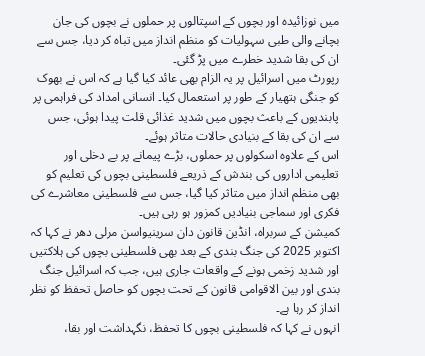میں نوزائیدہ اور بچوں کے اسپتالوں پر حملوں نے بچوں کی جان بچانے والی طبی سہولیات کو منظم انداز میں تباہ کر دیا، جس سے ان کی بقا شدید خطرے میں پڑ گئی۔
رپورٹ میں اسرائیل پر یہ الزام بھی عائد کیا گیا ہے کہ اس نے بھوک کو جنگی ہتھیار کے طور پر استعمال کیا۔ انسانی امداد کی فراہمی پر پابندیوں کے باعث بچوں میں شدید غذائی قلت پیدا ہوئی، جس سے ان کی بقا کے بنیادی حالات متاثر ہوئے۔
اس کے علاوہ اسکولوں پر حملوں، بڑے پیمانے پر بے دخلی اور تعلیمی اداروں کی بندش کے ذریعے فلسطینی بچوں کی تعلیم کو بھی منظم انداز میں متاثر کیا گیا، جس سے فلسطینی معاشرے کی فکری اور سماجی بنیادیں کمزور ہو رہی ہیں۔
کمیشن کے سربراہ، انڈین قانون دان سرینیواسن مرلی دھر نے کہا کہ اکتوبر 2025 کی جنگ بندی کے بعد بھی فلسطینی بچوں کی ہلاکتیں اور شدید زخمی ہونے کے واقعات جاری ہیں، جب کہ اسرائیل جنگ بندی اور بین الاقوامی قانون کے تحت بچوں کو حاصل تحفظ کو نظر انداز کر رہا ہے۔
انہوں نے کہا کہ فلسطینی بچوں کا تحفظ، نگہداشت اور بقا،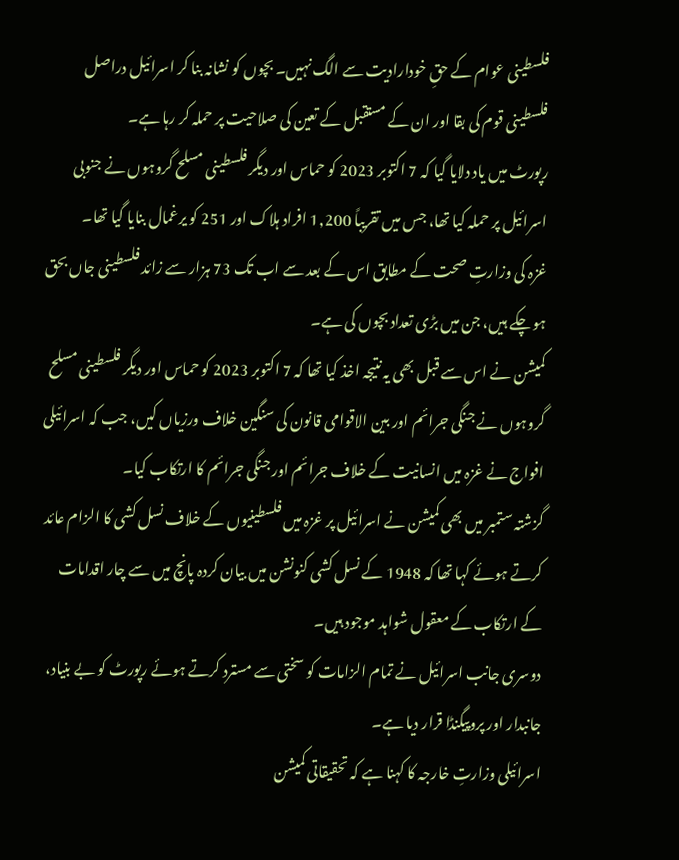فلسطینی عوام کے حقِ خودارادیت سے الگ نہیں۔ بچوں کو نشانہ بنا کر اسرائیل دراصل فلسطینی قوم کی بقا اور ان کے مستقبل کے تعین کی صلاحیت پر حملہ کر رہا ہے۔
رپورٹ میں یاد دلایا گیا کہ 7 اکتوبر 2023 کو حماس اور دیگر فلسطینی مسلح گروہوں نے جنوبی اسرائیل پر حملہ کیا تھا، جس میں تقریباً 1,200 افراد ہلاک اور 251 کو یرغمال بنایا گیا تھا۔
غزہ کی وزارتِ صحت کے مطابق اس کے بعد سے اب تک 73 ہزار سے زائد فلسطینی جاں بحق ہو چکے ہیں، جن میں بڑی تعداد بچوں کی ہے۔
کمیشن نے اس سے قبل بھی یہ نتیجہ اخذ کیا تھا کہ 7 اکتوبر 2023 کو حماس اور دیگر فلسطینی مسلح گروہوں نے جنگی جرائم اور بین الاقوامی قانون کی سنگین خلاف ورزیاں کیں، جب کہ اسرائیلی افواج نے غزہ میں انسانیت کے خلاف جرائم اور جنگی جرائم کا ارتکاب کیا۔
گزشتہ ستمبر میں بھی کمیشن نے اسرائیل پر غزہ میں فلسطینیوں کے خلاف نسل کشی کا الزام عائد کرتے ہوئے کہا تھا کہ 1948 کے نسل کشی کنونشن میں بیان کردہ پانچ میں سے چار اقدامات کے ارتکاب کے معقول شواہد موجود ہیں۔
دوسری جانب اسرائیل نے تمام الزامات کو سختی سے مسترد کرتے ہوئے رپورٹ کو بے بنیاد، جانبدار اور پروپیگنڈا قرار دیا ہے۔
اسرائیلی وزارتِ خارجہ کا کہنا ہے کہ تحقیقاتی کمیشن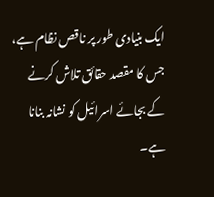ایک بنیادی طور پر ناقص نظام ہے، جس کا مقصد حقائق تلاش کرنے کے بجائے اسرائیل کو نشانہ بنانا ہے۔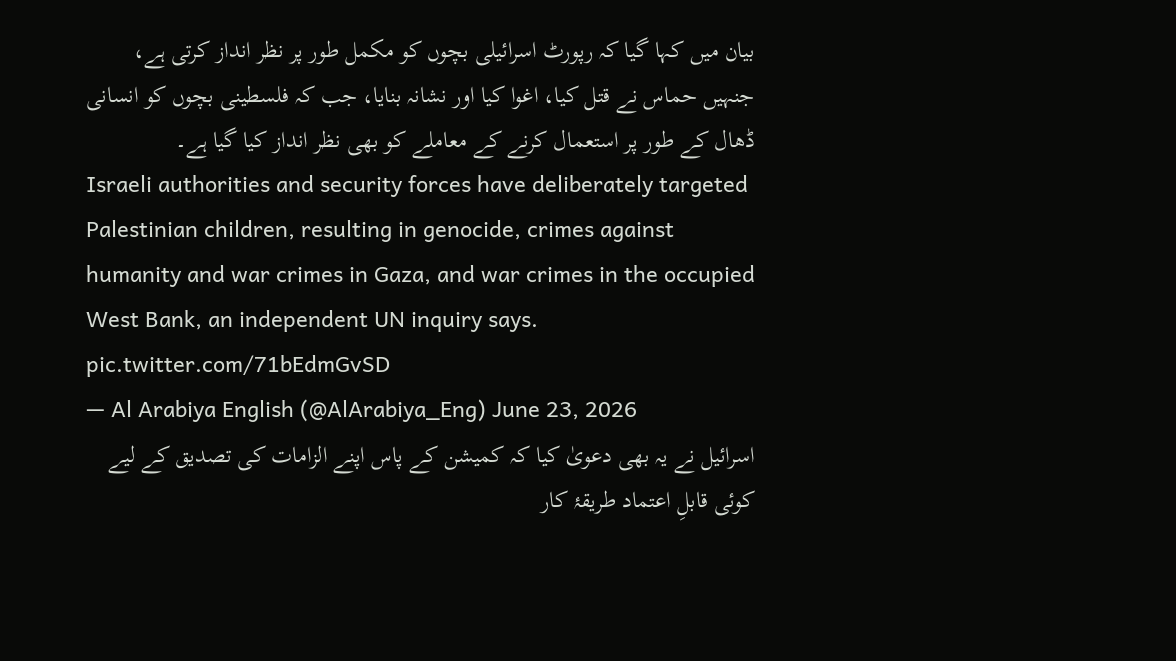بیان میں کہا گیا کہ رپورٹ اسرائیلی بچوں کو مکمل طور پر نظر انداز کرتی ہے، جنہیں حماس نے قتل کیا، اغوا کیا اور نشانہ بنایا، جب کہ فلسطینی بچوں کو انسانی ڈھال کے طور پر استعمال کرنے کے معاملے کو بھی نظر انداز کیا گیا ہے۔
Israeli authorities and security forces have deliberately targeted Palestinian children, resulting in genocide, crimes against humanity and war crimes in Gaza, and war crimes in the occupied West Bank, an independent UN inquiry says. pic.twitter.com/71bEdmGvSD
— Al Arabiya English (@AlArabiya_Eng) June 23, 2026
اسرائیل نے یہ بھی دعویٰ کیا کہ کمیشن کے پاس اپنے الزامات کی تصدیق کے لیے کوئی قابلِ اعتماد طریقۂ کار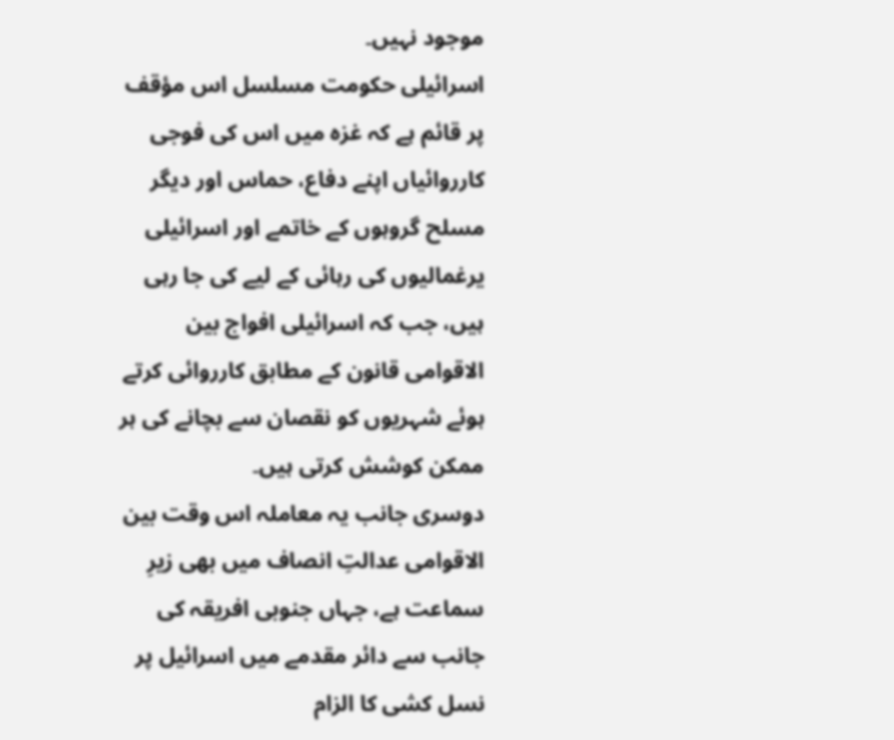موجود نہیں۔
اسرائیلی حکومت مسلسل اس مؤقف پر قائم ہے کہ غزہ میں اس کی فوجی کارروائیاں اپنے دفاع، حماس اور دیگر مسلح گروہوں کے خاتمے اور اسرائیلی یرغمالیوں کی رہائی کے لیے کی جا رہی ہیں، جب کہ اسرائیلی افواج بین الاقوامی قانون کے مطابق کارروائی کرتے ہوئے شہریوں کو نقصان سے بچانے کی ہر ممکن کوشش کرتی ہیں۔
دوسری جانب یہ معاملہ اس وقت بین الاقوامی عدالتِ انصاف میں بھی زیرِ سماعت ہے، جہاں جنوبی افریقہ کی جانب سے دائر مقدمے میں اسرائیل پر نسل کشی کا الزام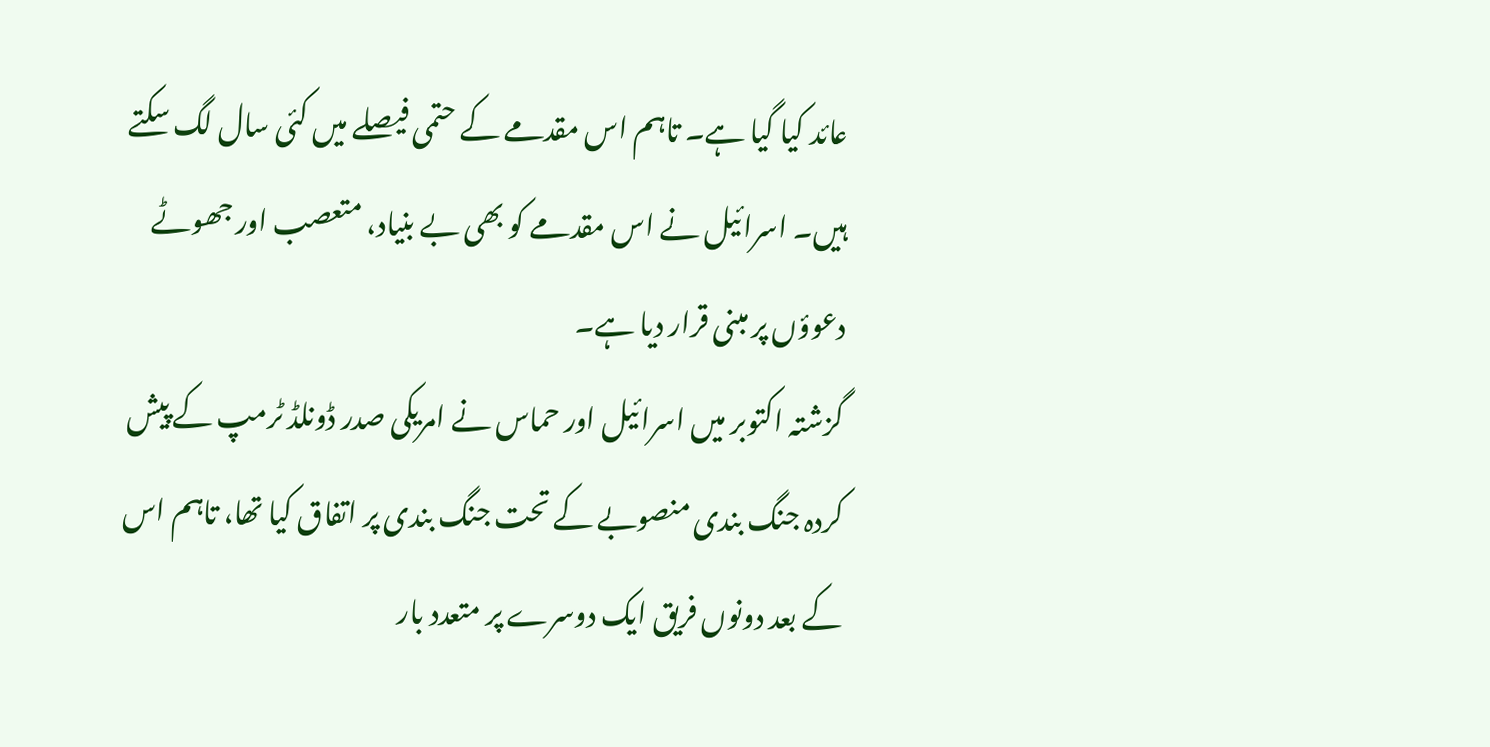عائد کیا گیا ہے۔ تاہم اس مقدمے کے حتمی فیصلے میں کئی سال لگ سکتے ہیں۔ اسرائیل نے اس مقدمے کو بھی بے بنیاد، متعصب اور جھوٹے دعوؤں پر مبنی قرار دیا ہے۔
گزشتہ اکتوبر میں اسرائیل اور حماس نے امریکی صدر ڈونلڈ ٹرمپ کے پیش کردہ جنگ بندی منصوبے کے تحت جنگ بندی پر اتفاق کیا تھا، تاہم اس کے بعد دونوں فریق ایک دوسرے پر متعدد بار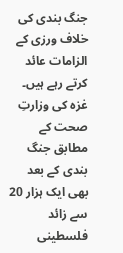جنگ بندی کی خلاف ورزی کے الزامات عائد کرتے رہے ہیں۔
غزہ کی وزارتِ صحت کے مطابق جنگ بندی کے بعد بھی ایک ہزار 20 سے زائد فلسطینی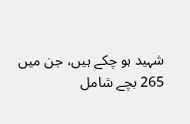شہید ہو چکے ہیں، جن میں 265 بچے شامل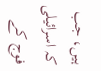ہیں، جب کہ اسرائیلی فوج کے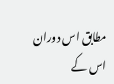مطابق اس دوران اس کے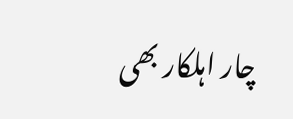چار اہلکار بھی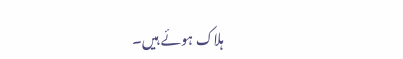ہلاک ہوئے ہیں۔